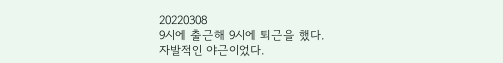20220308
9시에 출근해 9시에 퇴근을 했다.
자발적인 야근이었다.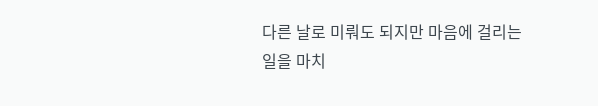다른 날로 미뤄도 되지만 마음에 걸리는 일을 마치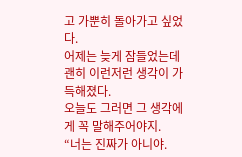고 가뿐히 돌아가고 싶었다.
어제는 늦게 잠들었는데 괜히 이런저런 생각이 가득해졌다.
오늘도 그러면 그 생각에게 꼭 말해주어야지.
“너는 진짜가 아니야.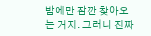밤에만 잠깐 찾아오는 거지. 그러니 진짜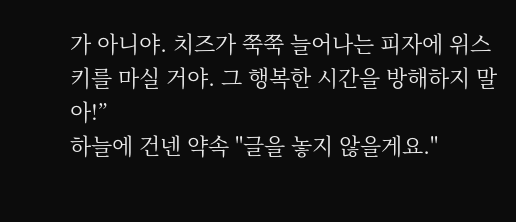가 아니야. 치즈가 쭉쭉 늘어나는 피자에 위스키를 마실 거야. 그 행복한 시간을 방해하지 말아!”
하늘에 건넨 약속 "글을 놓지 않을게요."